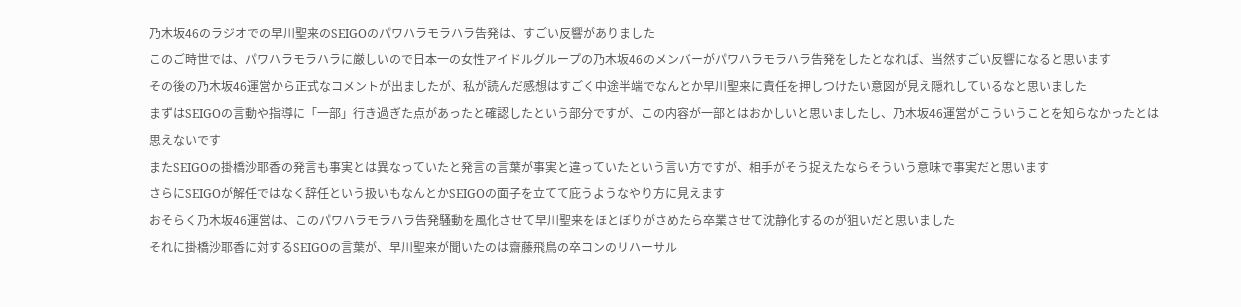乃木坂46のラジオでの早川聖来のSEIGOのパワハラモラハラ告発は、すごい反響がありました
このご時世では、パワハラモラハラに厳しいので日本一の女性アイドルグループの乃木坂46のメンバーがパワハラモラハラ告発をしたとなれば、当然すごい反響になると思います
その後の乃木坂46運営から正式なコメントが出ましたが、私が読んだ感想はすごく中途半端でなんとか早川聖来に責任を押しつけたい意図が見え隠れしているなと思いました
まずはSEIGOの言動や指導に「一部」行き過ぎた点があったと確認したという部分ですが、この内容が一部とはおかしいと思いましたし、乃木坂46運営がこういうことを知らなかったとは思えないです
またSEIGOの掛橋沙耶香の発言も事実とは異なっていたと発言の言葉が事実と違っていたという言い方ですが、相手がそう捉えたならそういう意味で事実だと思います
さらにSEIGOが解任ではなく辞任という扱いもなんとかSEIGOの面子を立てて庇うようなやり方に見えます
おそらく乃木坂46運営は、このパワハラモラハラ告発騒動を風化させて早川聖来をほとぼりがさめたら卒業させて沈静化するのが狙いだと思いました
それに掛橋沙耶香に対するSEIGOの言葉が、早川聖来が聞いたのは齋藤飛鳥の卒コンのリハーサル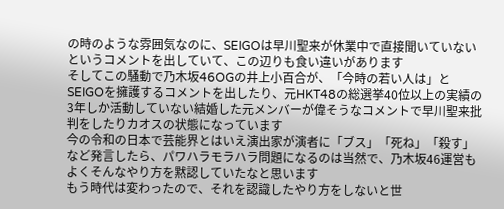の時のような雰囲気なのに、SEIGOは早川聖来が休業中で直接聞いていないというコメントを出していて、この辺りも食い違いがあります
そしてこの騒動で乃木坂46OGの井上小百合が、「今時の若い人は」とSEIGOを擁護するコメントを出したり、元HKT48の総選挙40位以上の実績の3年しか活動していない結婚した元メンバーが偉そうなコメントで早川聖来批判をしたりカオスの状態になっています
今の令和の日本で芸能界とはいえ演出家が演者に「ブス」「死ね」「殺す」など発言したら、パワハラモラハラ問題になるのは当然で、乃木坂46運営もよくそんなやり方を黙認していたなと思います
もう時代は変わったので、それを認識したやり方をしないと世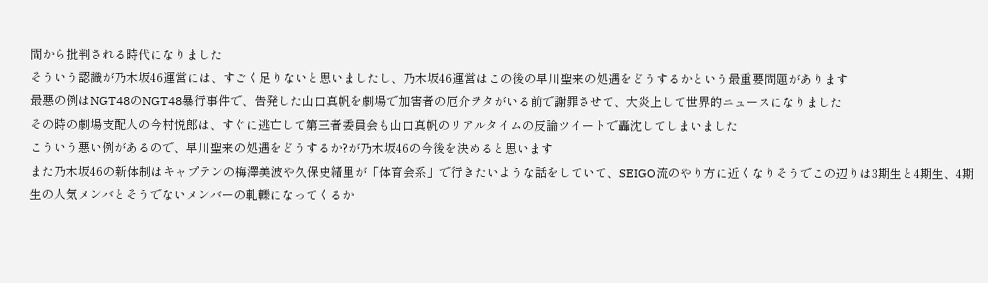間から批判される時代になりました
そういう認識が乃木坂46運営には、すごく足りないと思いましたし、乃木坂46運営はこの後の早川聖来の処遇をどうするかという最重要問題があります
最悪の例はNGT48のNGT48暴行事件で、告発した山口真帆を劇場で加害者の厄介ヲタがいる前で謝罪させて、大炎上して世界的ニュースになりました
その時の劇場支配人の今村悦郎は、すぐに逃亡して第三者委員会も山口真帆のリアルタイムの反論ツイートで轟沈してしまいました
こういう悪い例があるので、早川聖来の処遇をどうするか?が乃木坂46の今後を決めると思います
また乃木坂46の新体制はキャプテンの梅澤美波や久保史緒里が「体育会系」で行きたいような話をしていて、SEIGO流のやり方に近くなりそうでこの辺りは3期生と4期生、4期生の人気メンバとそうでないメンバーの軋轢になってくるか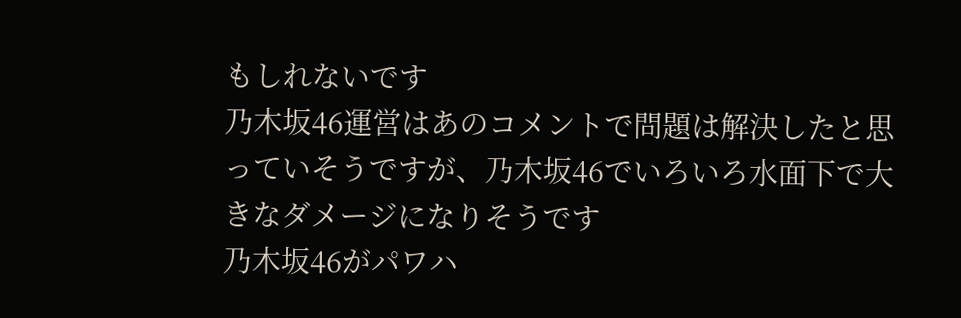もしれないです
乃木坂46運営はあのコメントで問題は解決したと思っていそうですが、乃木坂46でいろいろ水面下で大きなダメージになりそうです
乃木坂46がパワハ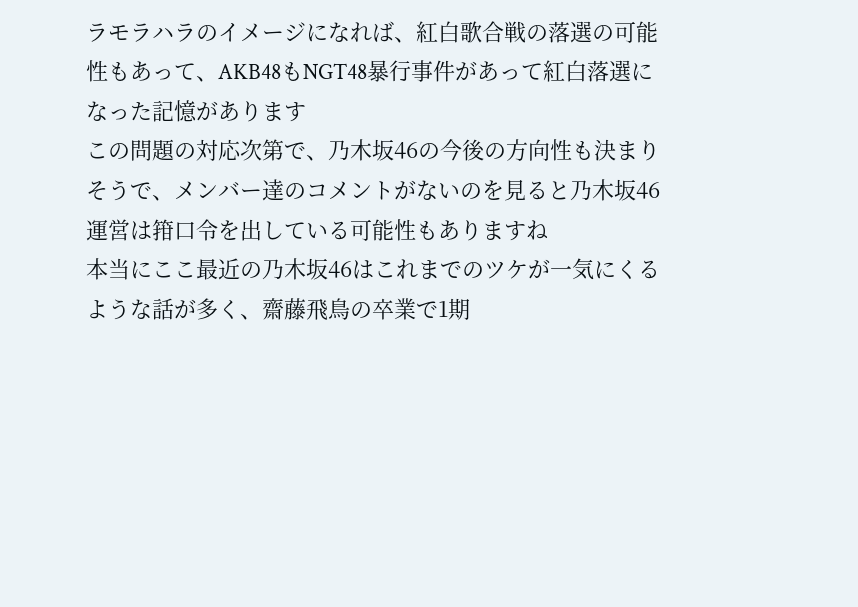ラモラハラのイメージになれば、紅白歌合戦の落選の可能性もあって、AKB48もNGT48暴行事件があって紅白落選になった記憶があります
この問題の対応次第で、乃木坂46の今後の方向性も決まりそうで、メンバー達のコメントがないのを見ると乃木坂46運営は箝口令を出している可能性もありますね
本当にここ最近の乃木坂46はこれまでのツケが一気にくるような話が多く、齋藤飛鳥の卒業で1期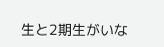生と2期生がいな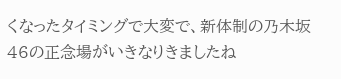くなったタイミングで大変で、新体制の乃木坂46の正念場がいきなりきましたね